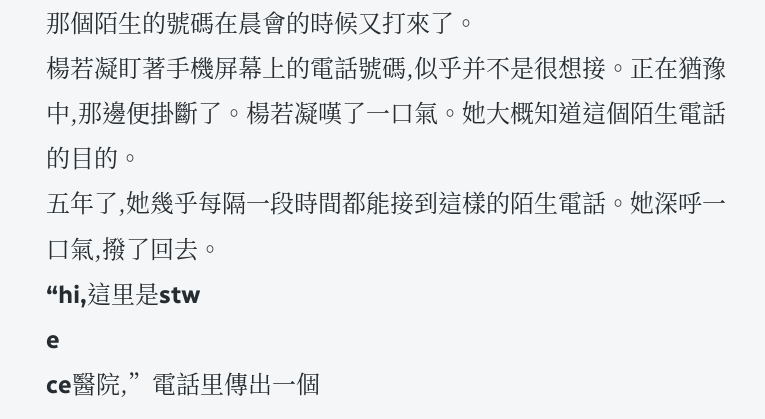那個陌生的號碼在晨會的時候又打來了。
楊若凝盯著手機屏幕上的電話號碼,似乎并不是很想接。正在猶豫中,那邊便掛斷了。楊若凝嘆了一口氣。她大概知道這個陌生電話的目的。
五年了,她幾乎每隔一段時間都能接到這樣的陌生電話。她深呼一口氣,撥了回去。
“hi,這里是stw
e
ce醫院,”電話里傳出一個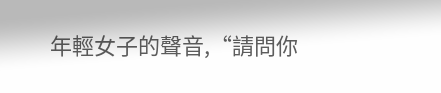年輕女子的聲音,“請問你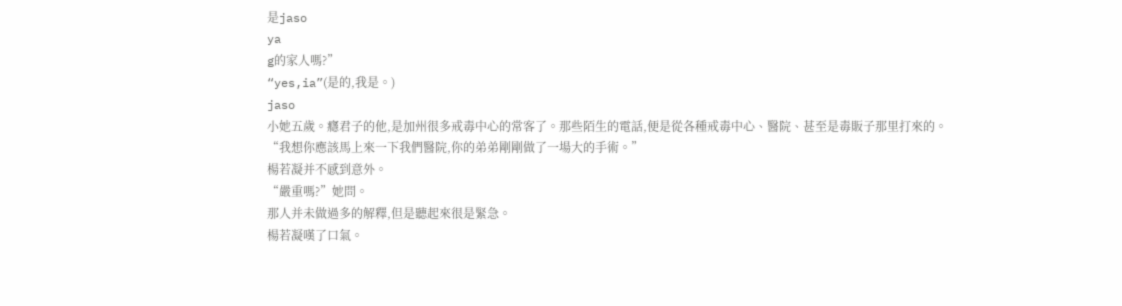是jaso
ya
g的家人嗎?”
“yes,ia”(是的,我是。)
jaso
小她五歲。癮君子的他,是加州很多戒毒中心的常客了。那些陌生的電話,便是從各種戒毒中心、醫院、甚至是毒販子那里打來的。
“我想你應該馬上來一下我們醫院,你的弟弟剛剛做了一場大的手術。”
楊若凝并不感到意外。
“嚴重嗎?”她問。
那人并未做過多的解釋,但是聽起來很是緊急。
楊若凝嘆了口氣。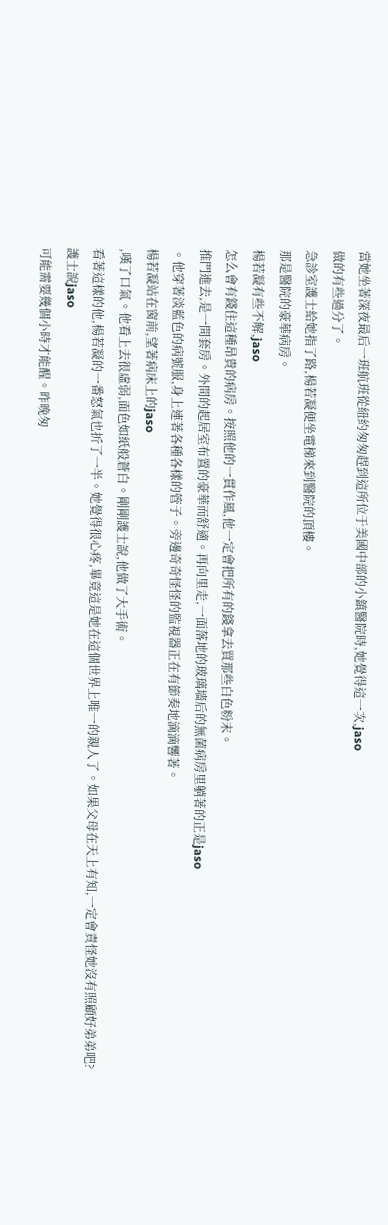當她坐著深夜最后一班航班從紐約匆匆趕到這所位于美國中部的小鎮醫院時,她覺得這一次,jaso
做的有些過分了。
急診室護士給她指了路,楊若凝便坐電梯來到醫院的頂樓。
那是醫院的豪華病房。
楊若凝有些不解,jaso
怎么會有錢住這種昂貴的病房。按照他的一貫作風,他一定會把所有的錢拿去買那些白色粉末。
推門進去,是一間套房。外間的起居室布置的豪華而舒適。再向里走,一面落地的玻璃墻后的無菌病房里躺著的正是jaso
。他穿著淡藍色的病號服,身上連著各種各樣的管子。旁邊奇奇怪怪的監視器正在有節奏地滴滴響著。
楊若凝站在窗前,望著病床上的jaso
,嘆了口氣。他看上去很虛弱,面色如紙般蒼白。剛剛護士說,他做了大手術。
看著這樣的他,楊若凝的一番怒氣也折了一半。她覺得很心疼,畢竟這是她在這個世界上唯一的親人了。如果父母在天上有知,一定會責怪她沒有照顧好弟弟吧?
護士說jaso
可能需要幾個小時才能醒。昨晚匆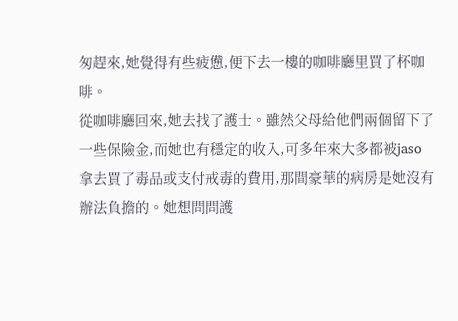匆趕來,她覺得有些疲憊,便下去一樓的咖啡廳里買了杯咖啡。
從咖啡廳回來,她去找了護士。雖然父母給他們兩個留下了一些保險金,而她也有穩定的收入,可多年來大多都被jaso
拿去買了毒品或支付戒毒的費用,那間豪華的病房是她沒有辦法負擔的。她想問問護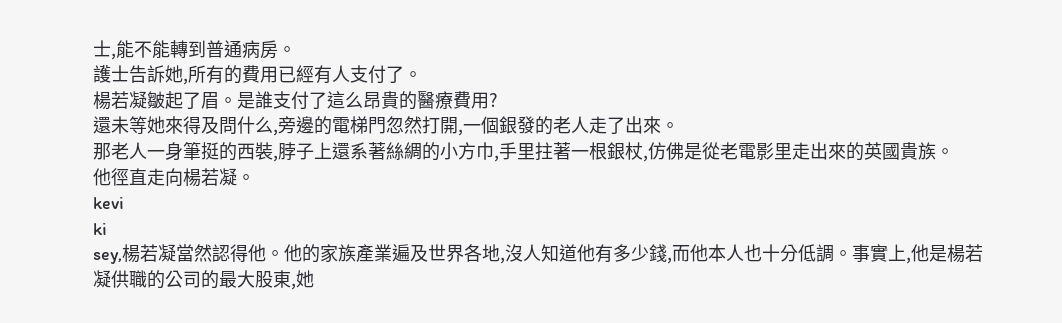士,能不能轉到普通病房。
護士告訴她,所有的費用已經有人支付了。
楊若凝皺起了眉。是誰支付了這么昂貴的醫療費用?
還未等她來得及問什么,旁邊的電梯門忽然打開,一個銀發的老人走了出來。
那老人一身筆挺的西裝,脖子上還系著絲綢的小方巾,手里拄著一根銀杖,仿佛是從老電影里走出來的英國貴族。
他徑直走向楊若凝。
kevi
ki
sey,楊若凝當然認得他。他的家族產業遍及世界各地,沒人知道他有多少錢,而他本人也十分低調。事實上,他是楊若凝供職的公司的最大股東,她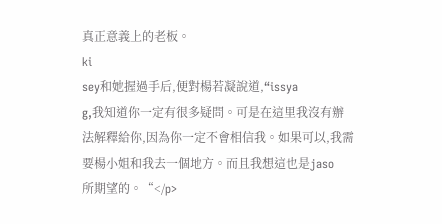真正意義上的老板。
ki
sey和她握過手后,便對楊若凝說道,“issya
g,我知道你一定有很多疑問。可是在這里我沒有辦法解釋給你,因為你一定不會相信我。如果可以,我需要楊小姐和我去一個地方。而且我想這也是jaso
所期望的。“</p>